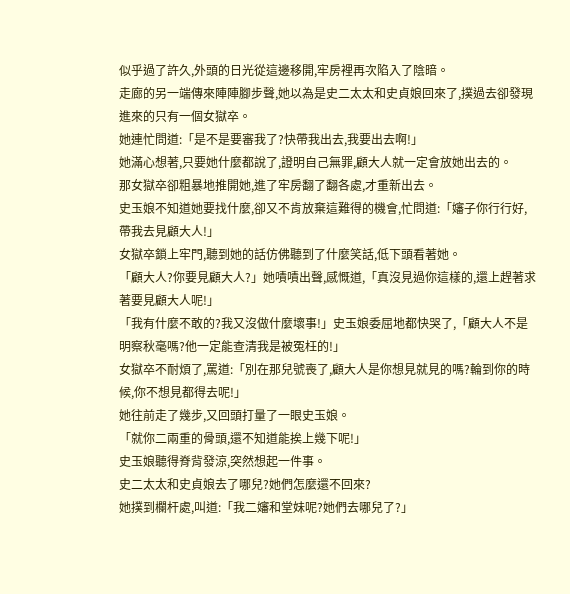似乎過了許久,外頭的日光從這邊移開,牢房裡再次陷入了陰暗。
走廊的另一端傳來陣陣腳步聲,她以為是史二太太和史貞娘回來了,撲過去卻發現進來的只有一個女獄卒。
她連忙問道:「是不是要審我了?快帶我出去,我要出去啊!」
她滿心想著,只要她什麼都說了,證明自己無罪,顧大人就一定會放她出去的。
那女獄卒卻粗暴地推開她,進了牢房翻了翻各處,才重新出去。
史玉娘不知道她要找什麼,卻又不肯放棄這難得的機會,忙問道:「嬸子你行行好,帶我去見顧大人!」
女獄卒鎖上牢門,聽到她的話仿佛聽到了什麼笑話,低下頭看著她。
「顧大人?你要見顧大人?」她嘖嘖出聲,感慨道,「真沒見過你這樣的,還上趕著求著要見顧大人呢!」
「我有什麼不敢的?我又沒做什麼壞事!」史玉娘委屈地都快哭了,「顧大人不是明察秋毫嗎?他一定能查清我是被冤枉的!」
女獄卒不耐煩了,罵道:「別在那兒號喪了,顧大人是你想見就見的嗎?輪到你的時候,你不想見都得去呢!」
她往前走了幾步,又回頭打量了一眼史玉娘。
「就你二兩重的骨頭,還不知道能挨上幾下呢!」
史玉娘聽得脊背發涼,突然想起一件事。
史二太太和史貞娘去了哪兒?她們怎麼還不回來?
她撲到欄杆處,叫道:「我二嬸和堂妹呢?她們去哪兒了?」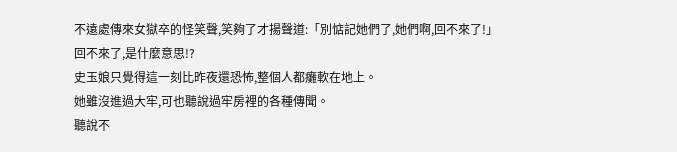不遠處傳來女獄卒的怪笑聲,笑夠了才揚聲道:「別惦記她們了,她們啊,回不來了!」
回不來了,是什麼意思!?
史玉娘只覺得這一刻比昨夜還恐怖,整個人都癱軟在地上。
她雖沒進過大牢,可也聽說過牢房裡的各種傳聞。
聽說不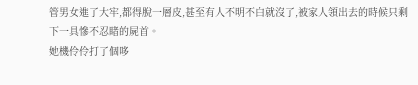管男女進了大牢,都得脫一層皮,甚至有人不明不白就沒了,被家人領出去的時候只剩下一具慘不忍睹的屍首。
她機伶伶打了個哆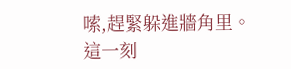嗦,趕緊躲進牆角里。
這一刻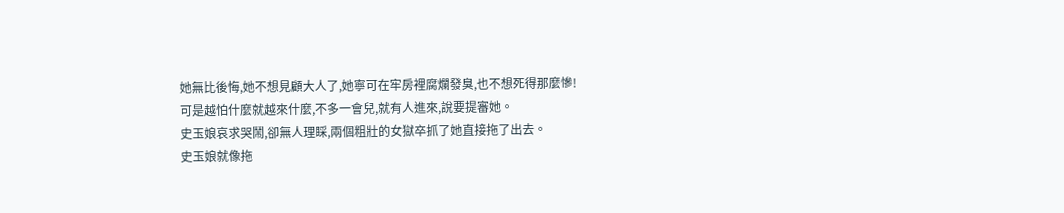她無比後悔,她不想見顧大人了,她寧可在牢房裡腐爛發臭,也不想死得那麼慘!
可是越怕什麼就越來什麼,不多一會兒,就有人進來,說要提審她。
史玉娘哀求哭鬧,卻無人理睬,兩個粗壯的女獄卒抓了她直接拖了出去。
史玉娘就像拖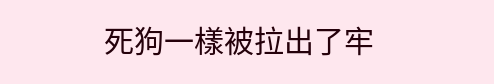死狗一樣被拉出了牢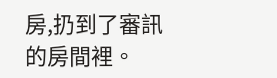房,扔到了審訊的房間裡。